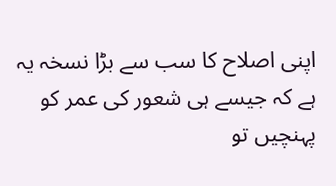اپنی اصلاح کا سب سے بڑا نسخہ یہ ہے کہ جیسے ہی شعور کی عمر کو پہنچیں تو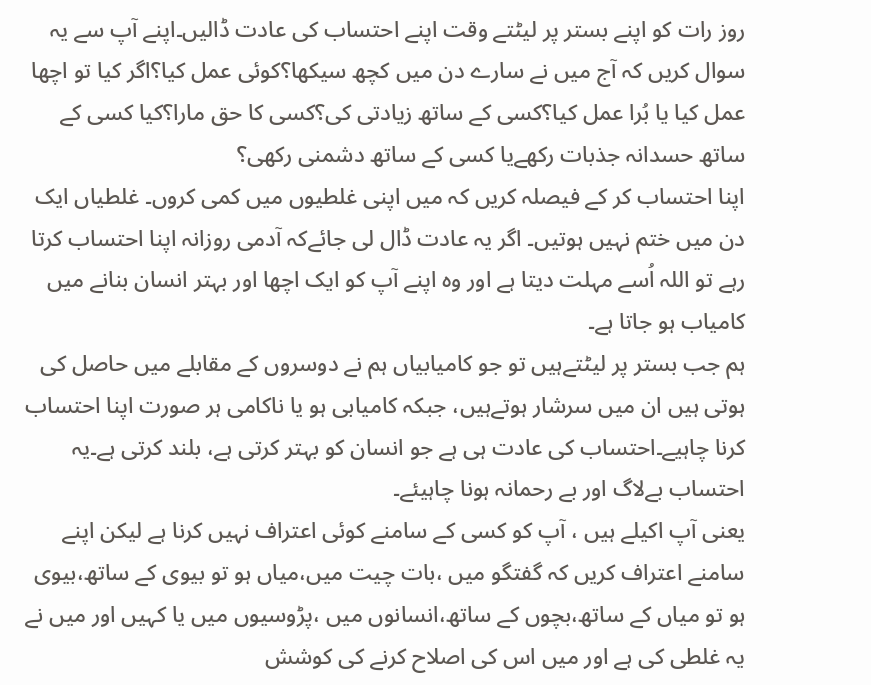روز رات کو اپنے بستر پر لیٹتے وقت اپنے احتساب کی عادت ڈالیں۔اپنے آپ سے یہ سوال کریں کہ آج میں نے سارے دن میں کچھ سیکھا؟کوئی عمل کیا؟اگر کیا تو اچھا عمل کیا یا بُرا عمل کیا؟کسی کے ساتھ زیادتی کی؟کسی کا حق مارا؟کیا کسی کے ساتھ حسدانہ جذبات رکھےیا کسی کے ساتھ دشمنی رکھی؟
اپنا احتساب کر کے فیصلہ کریں کہ میں اپنی غلطیوں میں کمی کروں۔ غلطیاں ایک دن میں ختم نہیں ہوتیں۔ اگر یہ عادت ڈال لی جائےکہ آدمی روزانہ اپنا احتساب کرتا رہے تو اللہ اُسے مہلت دیتا ہے اور وہ اپنے آپ کو ایک اچھا اور بہتر انسان بنانے میں کامیاب ہو جاتا ہے۔
ہم جب بستر پر لیٹتےہیں تو جو کامیابیاں ہم نے دوسروں کے مقابلے میں حاصل کی ہوتی ہیں ان میں سرشار ہوتےہیں، جبکہ کامیابی ہو یا ناکامی ہر صورت اپنا احتساب کرنا چاہیے۔احتساب کی عادت ہی ہے جو انسان کو بہتر کرتی ہے، بلند کرتی ہے۔یہ احتساب بےلاگ اور بے رحمانہ ہونا چاہیئے۔
یعنی آپ اکیلے ہیں ، آپ کو کسی کے سامنے کوئی اعتراف نہیں کرنا ہے لیکن اپنے سامنے اعتراف کریں کہ گفتگو میں ،بات چیت میں،میاں ہو تو بیوی کے ساتھ،بیوی ہو تو میاں کے ساتھ،بچوں کے ساتھ،انسانوں میں ،پڑوسیوں میں یا کہیں اور میں نے یہ غلطی کی ہے اور میں اس کی اصلاح کرنے کی کوشش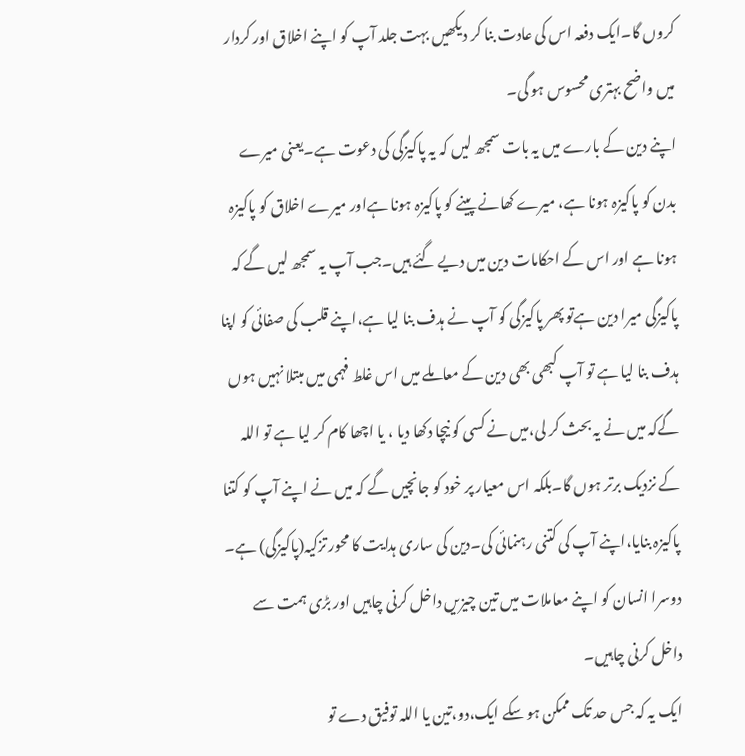کروں گا۔ایک دفعہ اس کی عادت بنا کر دیکھیں بہت جلد آپ کو اپنے اخلاق اور کردار میں واضح بہتری محسوس ہو گی۔
اپنے دین کے بارے میں یہ بات سمجھ لیں کہ یہ پاکیزگی کی دعوت ہے۔یعنی میرے بدن کو پاکیزہ ہونا ہے، میرے کھانے پینے کو پاکیزہ ہونا ہےاور میرے اخلاق کو پاکیزہ ہونا ہے اور اس کے احکامات دین میں دیے گئے ہیں۔جب آپ یہ سمجھ لیں گے کہ پاکیزگی میرا دین ہےتو پھر پاکیزگی کو آپ نے ہدف بنا لیا ہے،اپنے قلب کی صفائی کو اپنا ہدف بنا لیا ہے تو آپ کبھی بھی دین کے معاملے میں اس غلط فہمی میں مبتلا نہیں ہوں گےکہ میں نے یہ بحث کر لی،میں نے کسی کو نیچا دکھا دیا ، یا اچھا کام کر لیا ہے تو اللہ کے نزدیک برتر ہوں گا۔بلکہ اس معیار پر خود کو جانچیں گے کہ میں نے اپنے آپ کو کتنا پاکیزہ بنایا،اپنے آپ کی کتنی رہنمائی کی۔دین کی ساری ہدایت کا محور تزکیہ(پاکیزگی) ہے۔
دوسرا انسان کو اپنے معاملات میں تین چیزیں داخل کرنی چاہیں اور بڑی ہمت سے داخل کرنی چاہیں۔
ایک یہ کہ جس حد تک ممکن ہو سکے ایک،دو،تین یا اللہ توفیق دے تو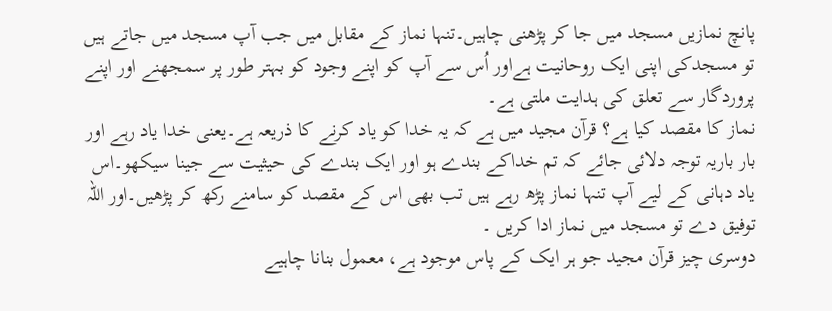پانچ نمازیں مسجد میں جا کر پڑھنی چاہیں۔تنہا نماز کے مقابل میں جب آپ مسجد میں جاتے ہیں تو مسجدکی اپنی ایک روحانیت ہےاور اُس سے آپ کو اپنے وجود کو بہتر طور پر سمجھنے اور اپنے پروردگار سے تعلق کی ہدایت ملتی ہے۔
نماز کا مقصد کیا ہے؟ قرآن مجید میں ہے کہ یہ خدا کو یاد کرنے کا ذریعہ ہے۔یعنی خدا یاد رہے اور بار باریہ توجہ دلائی جائے کہ تم خداکے بندے ہو اور ایک بندے کی حیثیت سے جینا سیکھو۔اس یاد دہانی کے لیے آپ تنہا نماز پڑھ رہے ہیں تب بھی اس کے مقصد کو سامنے رکھ کر پڑھیں۔اور اللہ توفیق دے تو مسجد میں نماز ادا کریں ۔
دوسری چیز قرآن مجید جو ہر ایک کے پاس موجود ہے، معمول بنانا چاہیے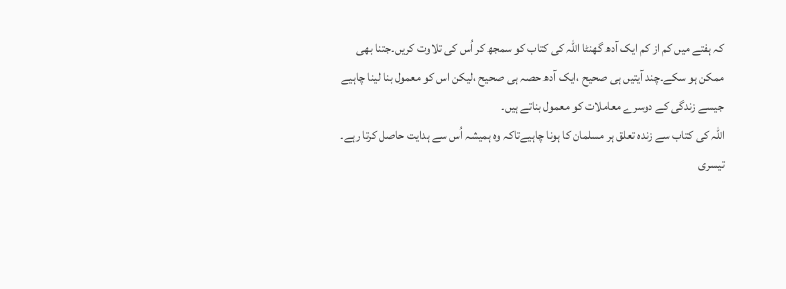کہ ہفتے میں کم از کم ایک آدھ گھنٹا اللہ کی کتاب کو سمجھ کر اُس کی تلاوت کریں۔جتنا بھی ممکن ہو سکے۔چند آیتیں ہی صحیح ،ایک آدھ حصہ ہی صحیح ،لیکن اس کو معمول بنا لینا چاہیے جیسے زندگی کے دوسرے معاملات کو معمول بناتے ہیں۔
اللہ کی کتاب سے زندہ تعلق ہر مسلمان کا ہونا چاہیےتاکہ وہ ہمیشہ اُس سے ہدایت حاصل کرتا رہے۔
تیسری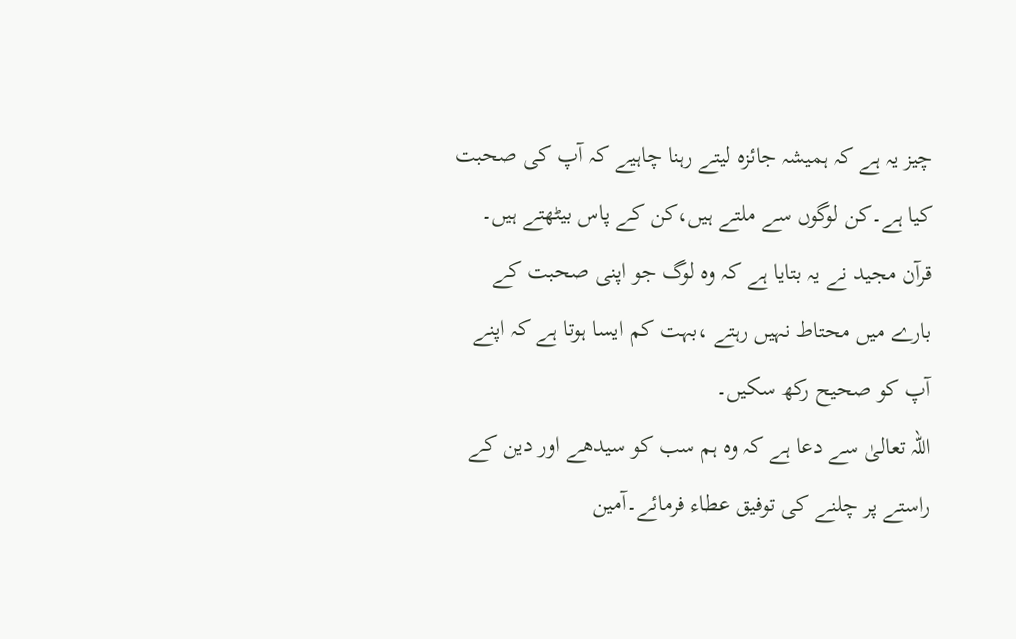چیز یہ ہے کہ ہمیشہ جائزہ لیتے رہنا چاہیے کہ آپ کی صحبت کیا ہے۔کن لوگوں سے ملتے ہیں،کن کے پاس بیٹھتے ہیں۔ قرآن مجید نے یہ بتایا ہے کہ وہ لوگ جو اپنی صحبت کے بارے میں محتاط نہیں رہتے ،بہت کم ایسا ہوتا ہے کہ اپنے آپ کو صحیح رکھ سکیں۔
اللہ تعالیٰ سے دعا ہے کہ وہ ہم سب کو سیدھے اور دین کے راستے پر چلنے کی توفیق عطاء فرمائے۔آمین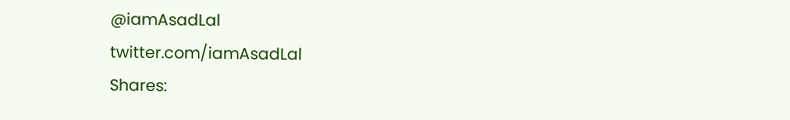@iamAsadLal
twitter.com/iamAsadLal
Shares: